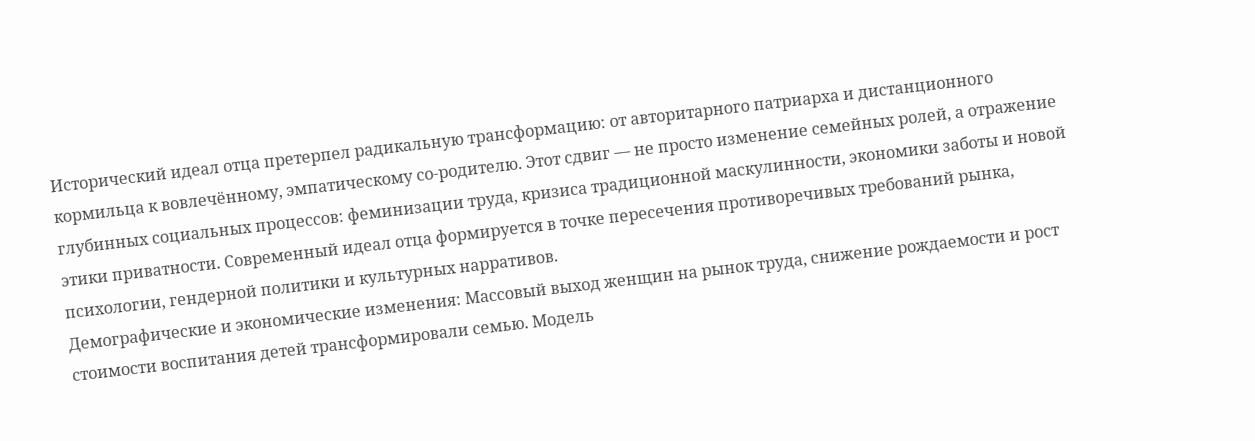Исторический идеал отца претерпел радикальную трансформацию: от авторитарного патриарха и дистанционного кормильца к вовлечённому, эмпатическому со-родителю. Этот сдвиг — не просто изменение семейных ролей, а отражение глубинных социальных процессов: феминизации труда, кризиса традиционной маскулинности, экономики заботы и новой этики приватности. Современный идеал отца формируется в точке пересечения противоречивых требований рынка, психологии, гендерной политики и культурных нарративов.
Демографические и экономические изменения: Массовый выход женщин на рынок труда, снижение рождаемости и рост стоимости воспитания детей трансформировали семью. Модель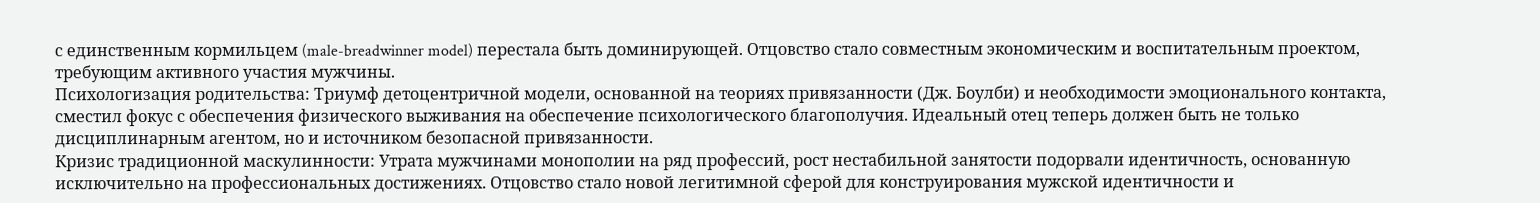с единственным кормильцем (male-breadwinner model) перестала быть доминирующей. Отцовство стало совместным экономическим и воспитательным проектом, требующим активного участия мужчины.
Психологизация родительства: Триумф детоцентричной модели, основанной на теориях привязанности (Дж. Боулби) и необходимости эмоционального контакта, сместил фокус с обеспечения физического выживания на обеспечение психологического благополучия. Идеальный отец теперь должен быть не только дисциплинарным агентом, но и источником безопасной привязанности.
Кризис традиционной маскулинности: Утрата мужчинами монополии на ряд профессий, рост нестабильной занятости подорвали идентичность, основанную исключительно на профессиональных достижениях. Отцовство стало новой легитимной сферой для конструирования мужской идентичности и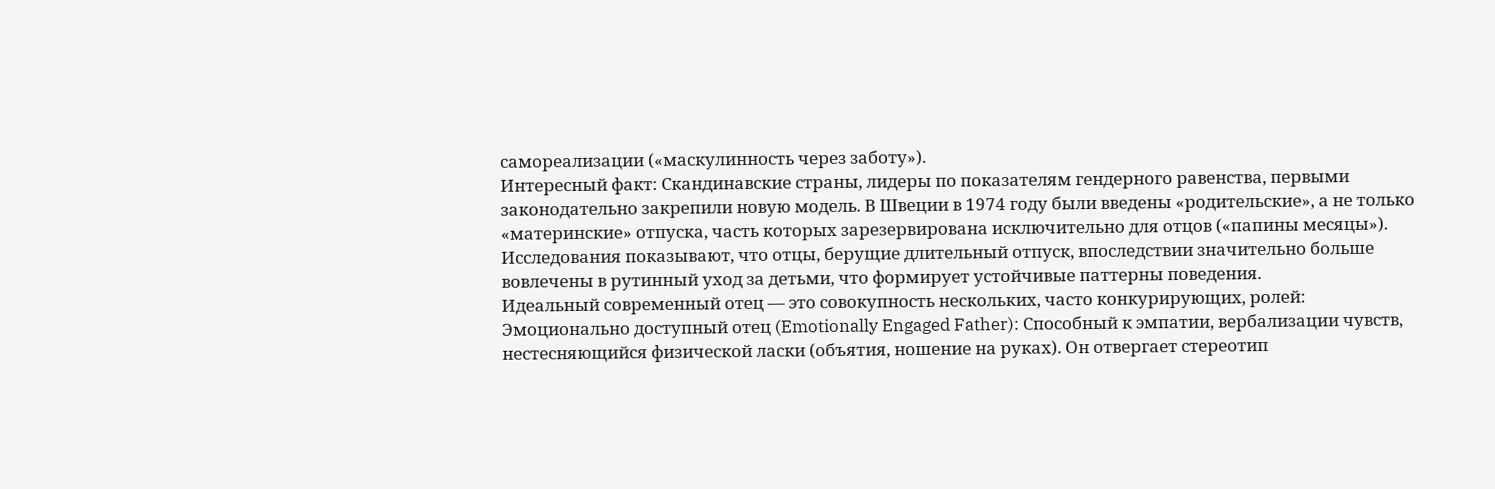самореализации («маскулинность через заботу»).
Интересный факт: Скандинавские страны, лидеры по показателям гендерного равенства, первыми законодательно закрепили новую модель. В Швеции в 1974 году были введены «родительские», а не только «материнские» отпуска, часть которых зарезервирована исключительно для отцов («папины месяцы»). Исследования показывают, что отцы, берущие длительный отпуск, впоследствии значительно больше вовлечены в рутинный уход за детьми, что формирует устойчивые паттерны поведения.
Идеальный современный отец — это совокупность нескольких, часто конкурирующих, ролей:
Эмоционально доступный отец (Emotionally Engaged Father): Способный к эмпатии, вербализации чувств, нестесняющийся физической ласки (объятия, ношение на руках). Он отвергает стереотип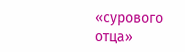«сурового отца»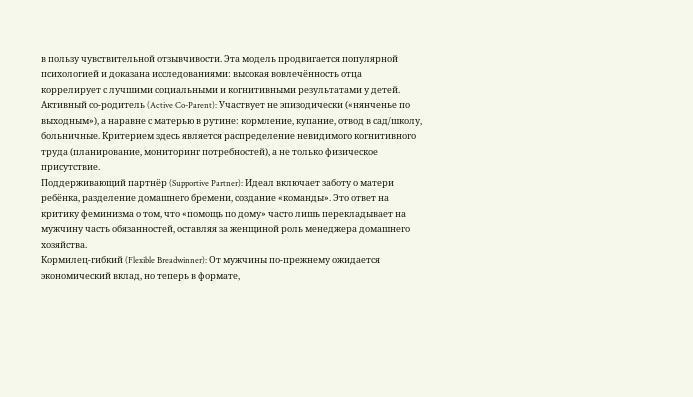в пользу чувствительной отзывчивости. Эта модель продвигается популярной психологией и доказана исследованиями: высокая вовлечённость отца коррелирует с лучшими социальными и когнитивными результатами у детей.
Активный со-родитель (Active Co-Parent): Участвует не эпизодически («нянченье по выходным»), а наравне с матерью в рутине: кормление, купание, отвод в сад/школу, больничные. Критерием здесь является распределение невидимого когнитивного труда (планирование, мониторинг потребностей), а не только физическое присутствие.
Поддерживающий партнёр (Supportive Partner): Идеал включает заботу о матери ребёнка, разделение домашнего бремени, создание «команды». Это ответ на критику феминизма о том, что «помощь по дому» часто лишь перекладывает на мужчину часть обязанностей, оставляя за женщиной роль менеджера домашнего хозяйства.
Кормилец-гибкий (Flexible Breadwinner): От мужчины по-прежнему ожидается экономический вклад, но теперь в формате,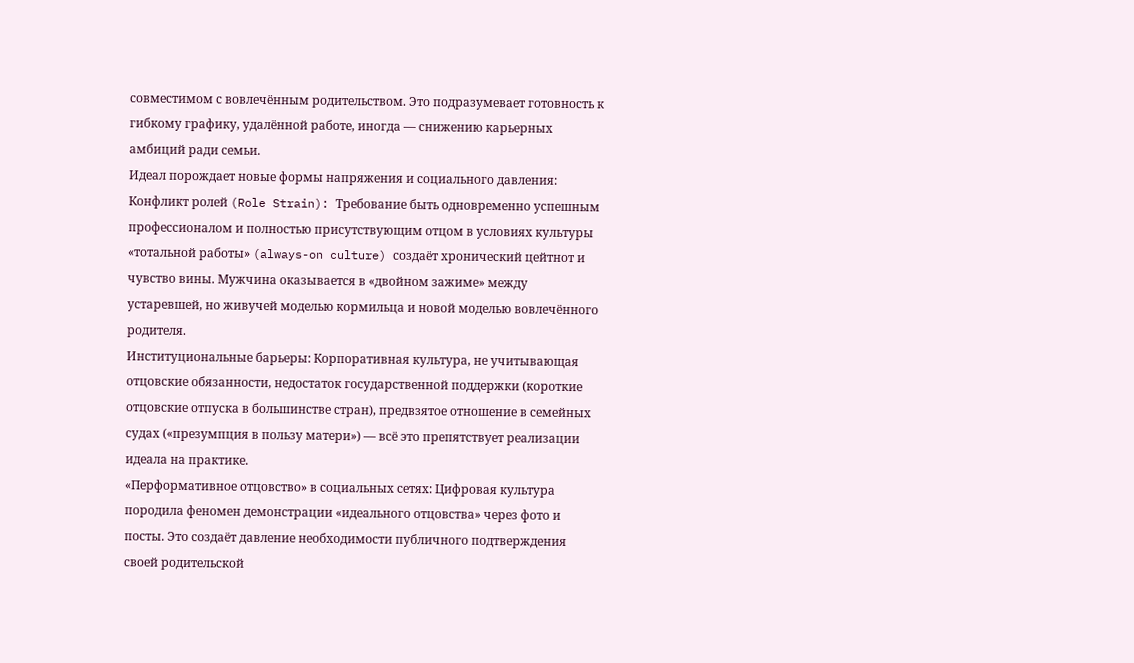совместимом с вовлечённым родительством. Это подразумевает готовность к гибкому графику, удалённой работе, иногда — снижению карьерных амбиций ради семьи.
Идеал порождает новые формы напряжения и социального давления:
Конфликт ролей (Role Strain): Требование быть одновременно успешным профессионалом и полностью присутствующим отцом в условиях культуры «тотальной работы» (always-on culture) создаёт хронический цейтнот и чувство вины. Мужчина оказывается в «двойном зажиме» между устаревшей, но живучей моделью кормильца и новой моделью вовлечённого родителя.
Институциональные барьеры: Корпоративная культура, не учитывающая отцовские обязанности, недостаток государственной поддержки (короткие отцовские отпуска в большинстве стран), предвзятое отношение в семейных судах («презумпция в пользу матери») — всё это препятствует реализации идеала на практике.
«Перформативное отцовство» в социальных сетях: Цифровая культура породила феномен демонстрации «идеального отцовства» через фото и посты. Это создаёт давление необходимости публичного подтверждения своей родительской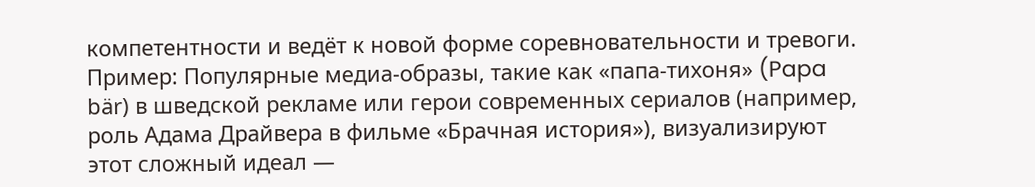компетентности и ведёт к новой форме соревновательности и тревоги.
Пример: Популярные медиа-образы, такие как «папа-тихоня» (Papa bär) в шведской рекламе или герои современных сериалов (например, роль Адама Драйвера в фильме «Брачная история»), визуализируют этот сложный идеал —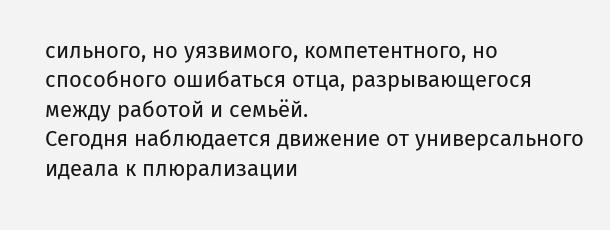сильного, но уязвимого, компетентного, но способного ошибаться отца, разрывающегося между работой и семьёй.
Сегодня наблюдается движение от универсального идеала к плюрализации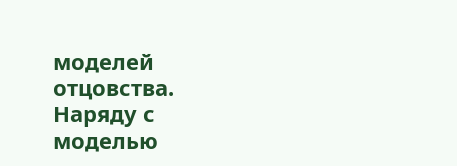моделей отцовства. Наряду с моделью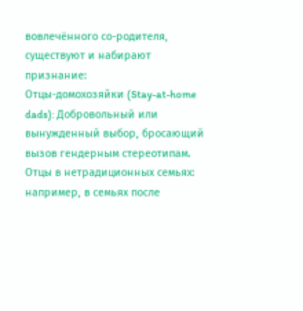вовлечённого со-родителя, существуют и набирают признание:
Отцы-домохозяйки (Stay-at-home dads): Добровольный или вынужденный выбор, бросающий вызов гендерным стереотипам.
Отцы в нетрадиционных семьях: например, в семьях после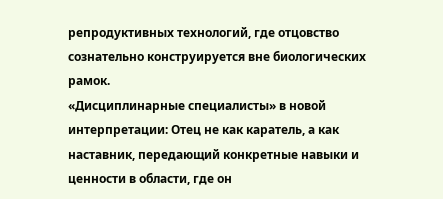репродуктивных технологий, где отцовство сознательно конструируется вне биологических рамок.
«Дисциплинарные специалисты» в новой интерпретации: Отец не как каратель, а как наставник, передающий конкретные навыки и ценности в области, где он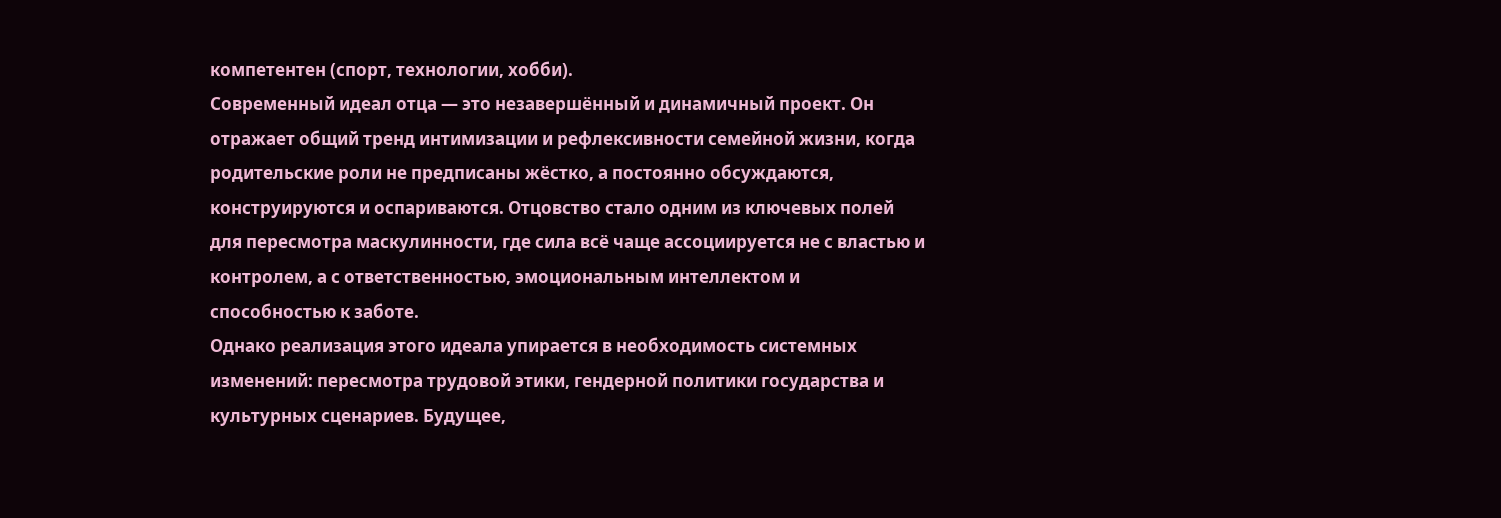компетентен (спорт, технологии, хобби).
Современный идеал отца — это незавершённый и динамичный проект. Он отражает общий тренд интимизации и рефлексивности семейной жизни, когда родительские роли не предписаны жёстко, а постоянно обсуждаются, конструируются и оспариваются. Отцовство стало одним из ключевых полей для пересмотра маскулинности, где сила всё чаще ассоциируется не с властью и контролем, а с ответственностью, эмоциональным интеллектом и способностью к заботе.
Однако реализация этого идеала упирается в необходимость системных изменений: пересмотра трудовой этики, гендерной политики государства и культурных сценариев. Будущее,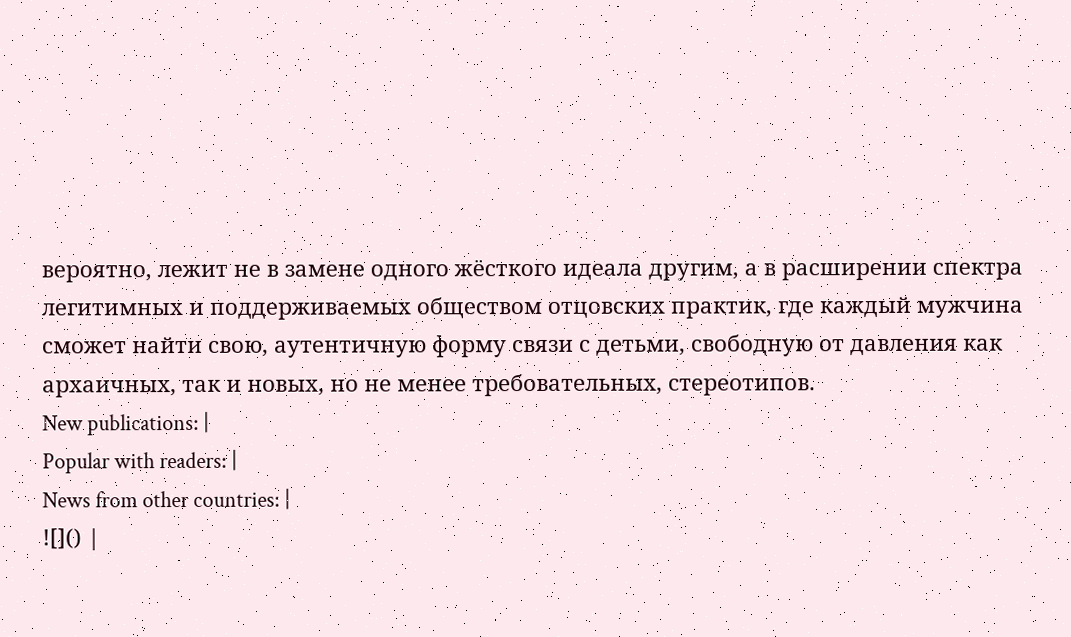вероятно, лежит не в замене одного жёсткого идеала другим, а в расширении спектра легитимных и поддерживаемых обществом отцовских практик, где каждый мужчина сможет найти свою, аутентичную форму связи с детьми, свободную от давления как архаичных, так и новых, но не менее требовательных, стереотипов.
New publications: |
Popular with readers: |
News from other countries: |
![]() |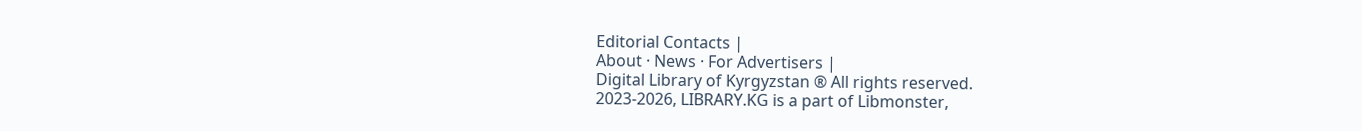Editorial Contacts |
About · News · For Advertisers |
Digital Library of Kyrgyzstan ® All rights reserved.
2023-2026, LIBRARY.KG is a part of Libmonster,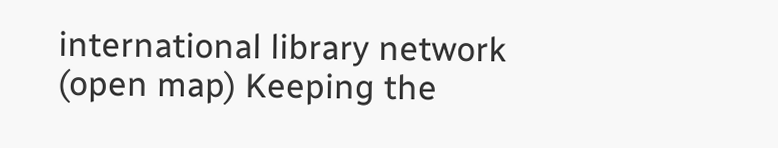international library network (open map) Keeping the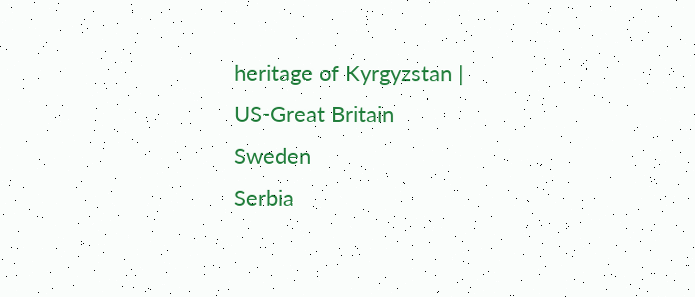heritage of Kyrgyzstan |
US-Great Britain
Sweden
Serbia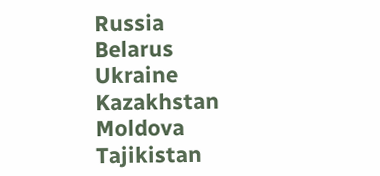Russia
Belarus
Ukraine
Kazakhstan
Moldova
Tajikistan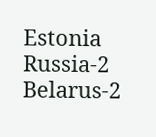Estonia
Russia-2
Belarus-2